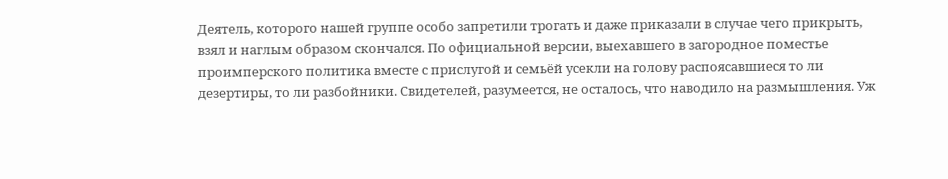Деятель, которого нашей группе особо запретили трогать и даже приказали в случае чего прикрыть, взял и наглым образом скончался. По официальной версии, выехавшего в загородное поместье проимперского политика вместе с прислугой и семьёй усекли на голову распоясавшиеся то ли дезертиры, то ли разбойники. Свидетелей, разумеется, не осталось, что наводило на размышления. Уж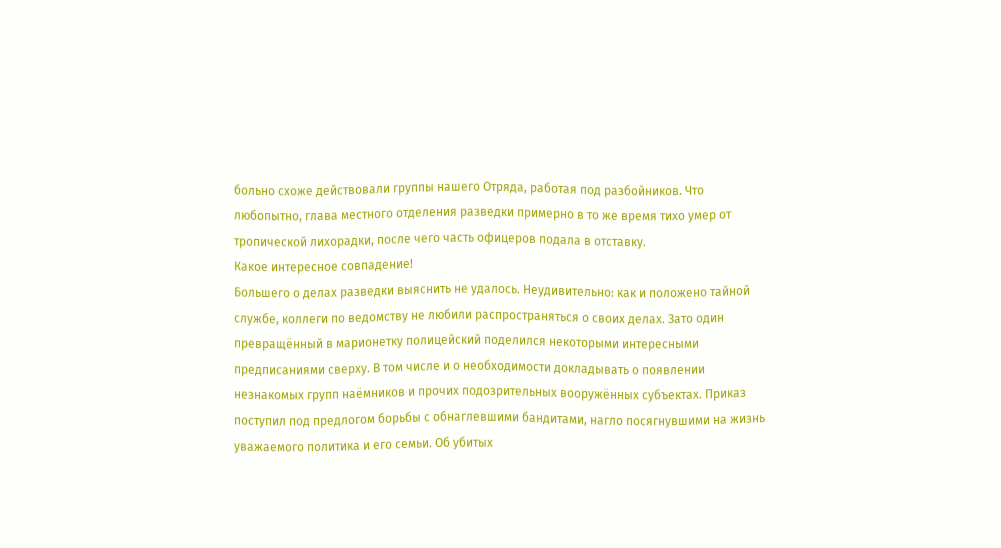больно схоже действовали группы нашего Отряда, работая под разбойников. Что любопытно, глава местного отделения разведки примерно в то же время тихо умер от тропической лихорадки, после чего часть офицеров подала в отставку.
Какое интересное совпадение!
Большего о делах разведки выяснить не удалось. Неудивительно: как и положено тайной службе, коллеги по ведомству не любили распространяться о своих делах. Зато один превращённый в марионетку полицейский поделился некоторыми интересными предписаниями сверху. В том числе и о необходимости докладывать о появлении незнакомых групп наёмников и прочих подозрительных вооружённых субъектах. Приказ поступил под предлогом борьбы с обнаглевшими бандитами, нагло посягнувшими на жизнь уважаемого политика и его семьи. Об убитых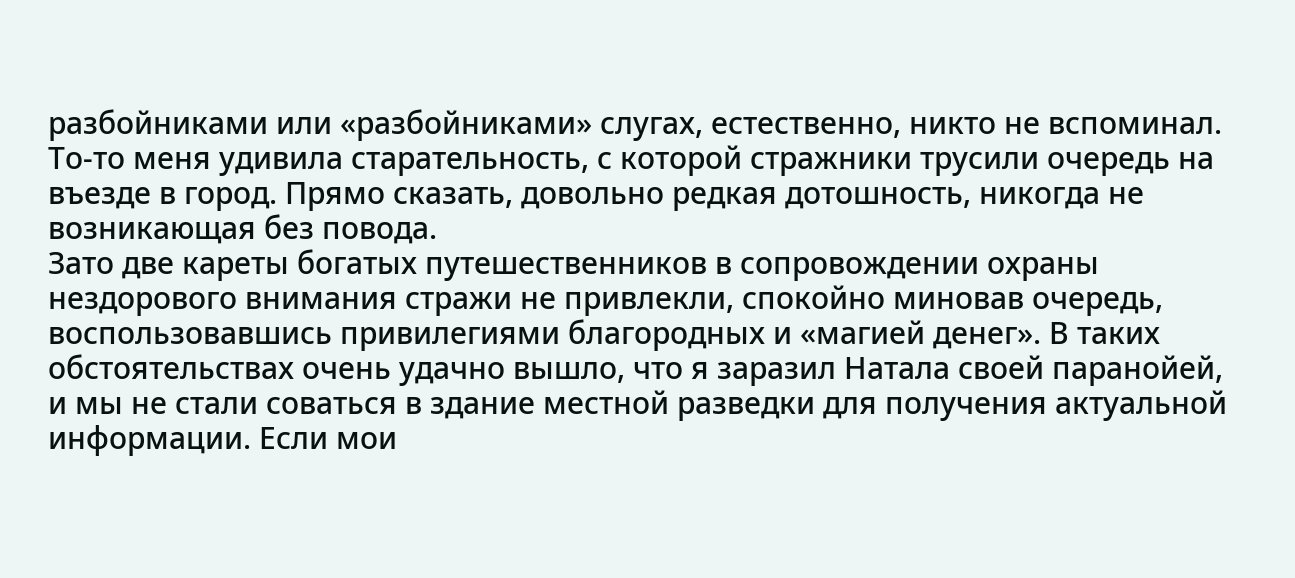разбойниками или «разбойниками» слугах, естественно, никто не вспоминал.
То-то меня удивила старательность, с которой стражники трусили очередь на въезде в город. Прямо сказать, довольно редкая дотошность, никогда не возникающая без повода.
Зато две кареты богатых путешественников в сопровождении охраны нездорового внимания стражи не привлекли, спокойно миновав очередь, воспользовавшись привилегиями благородных и «магией денег». В таких обстоятельствах очень удачно вышло, что я заразил Натала своей паранойей, и мы не стали соваться в здание местной разведки для получения актуальной информации. Если мои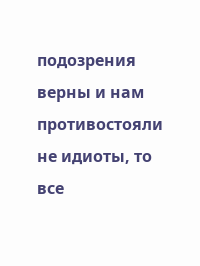подозрения верны и нам противостояли не идиоты, то все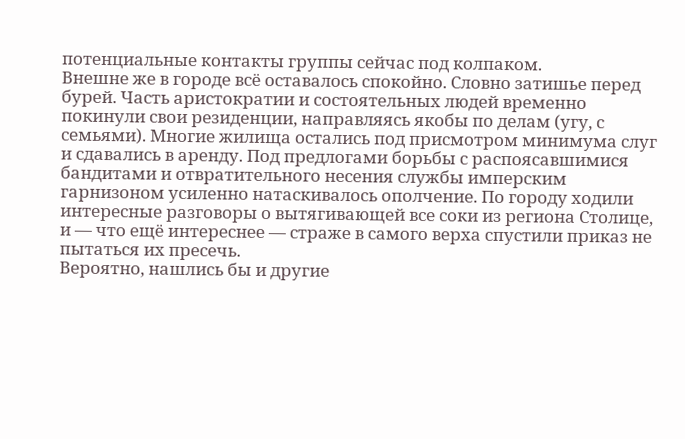потенциальные контакты группы сейчас под колпаком.
Внешне же в городе всё оставалось спокойно. Словно затишье перед бурей. Часть аристократии и состоятельных людей временно покинули свои резиденции, направляясь якобы по делам (угу, с семьями). Многие жилища остались под присмотром минимума слуг и сдавались в аренду. Под предлогами борьбы с распоясавшимися бандитами и отвратительного несения службы имперским гарнизоном усиленно натаскивалось ополчение. По городу ходили интересные разговоры о вытягивающей все соки из региона Столице, и — что ещё интереснее — страже в самого верха спустили приказ не пытаться их пресечь.
Вероятно, нашлись бы и другие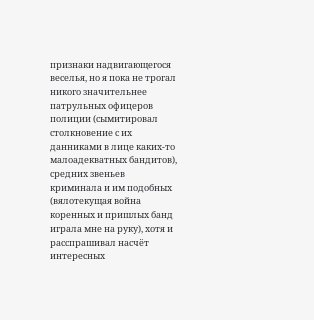признаки надвигающегося веселья, но я пока не трогал никого значительнее патрульных офицеров полиции (сымитировал столкновение с их данниками в лице каких-то малоадекватных бандитов), средних звеньев криминала и им подобных (вялотекущая война коренных и пришлых банд играла мне на руку), хотя и расспрашивал насчёт интересных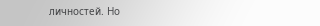личностей. Но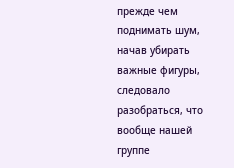прежде чем поднимать шум, начав убирать важные фигуры, следовало разобраться, что вообще нашей группе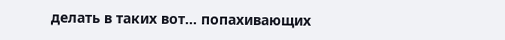делать в таких вот... попахивающих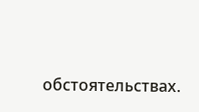обстоятельствах.